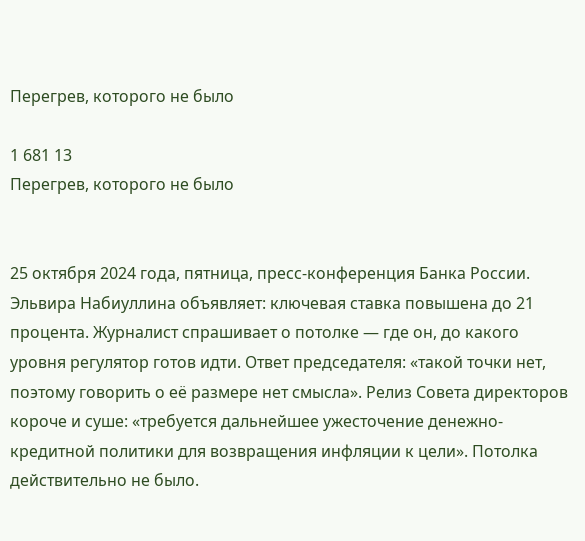Перегрев, которого не было

1 681 13
Перегрев, которого не было


25 октября 2024 года, пятница, пресс-конференция Банка России. Эльвира Набиуллина объявляет: ключевая ставка повышена до 21 процента. Журналист спрашивает о потолке — где он, до какого уровня регулятор готов идти. Ответ председателя: «такой точки нет, поэтому говорить о её размере нет смысла». Релиз Совета директоров короче и суше: «требуется дальнейшее ужесточение денежно-кредитной политики для возвращения инфляции к цели». Потолка действительно не было.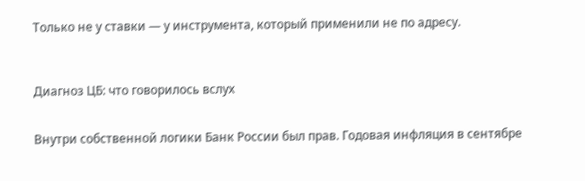Только не у ставки — у инструмента, который применили не по адресу.



Диагноз ЦБ: что говорилось вслух


Внутри собственной логики Банк России был прав. Годовая инфляция в сентябре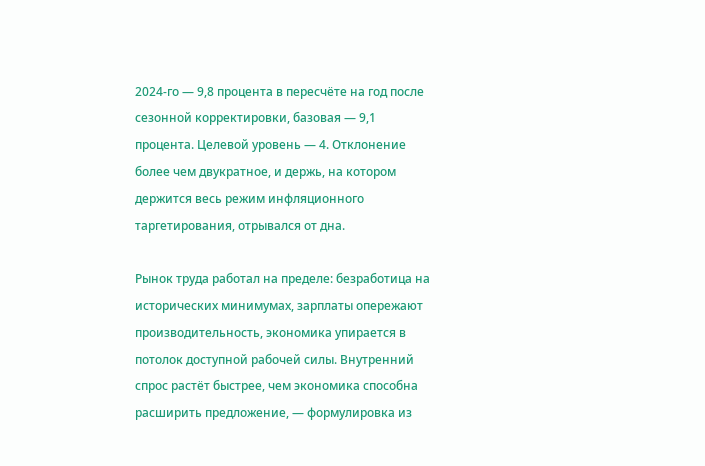2024-го — 9,8 процента в пересчёте на год после сезонной корректировки, базовая — 9,1 процента. Целевой уровень — 4. Отклонение более чем двукратное, и держь, на котором держится весь режим инфляционного таргетирования, отрывался от дна.

Рынок труда работал на пределе: безработица на исторических минимумах, зарплаты опережают производительность, экономика упирается в потолок доступной рабочей силы. Внутренний спрос растёт быстрее, чем экономика способна расширить предложение, — формулировка из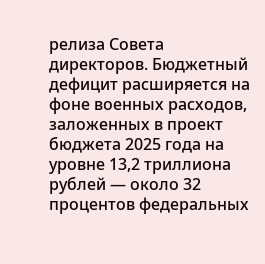релиза Совета директоров. Бюджетный дефицит расширяется на фоне военных расходов, заложенных в проект бюджета 2025 года на уровне 13,2 триллиона рублей — около 32 процентов федеральных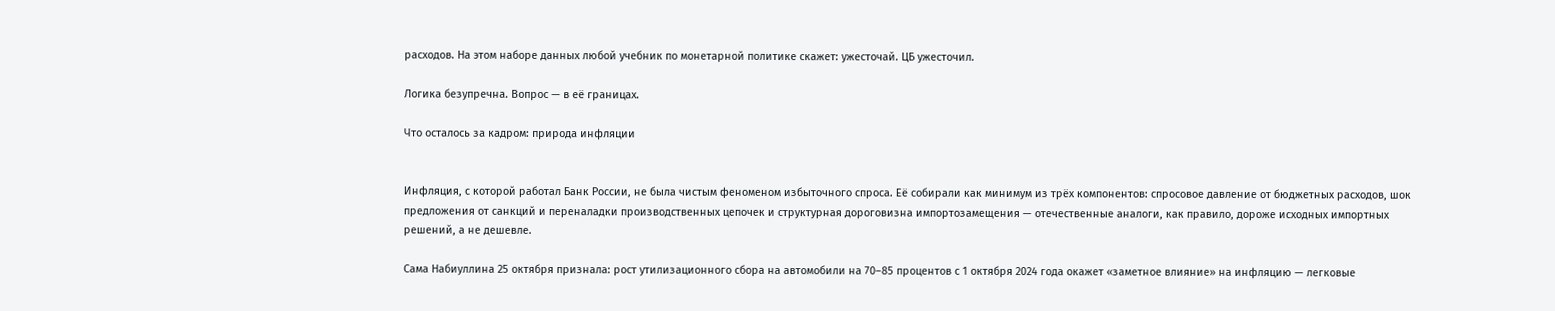расходов. На этом наборе данных любой учебник по монетарной политике скажет: ужесточай. ЦБ ужесточил.

Логика безупречна. Вопрос — в её границах.

Что осталось за кадром: природа инфляции


Инфляция, с которой работал Банк России, не была чистым феноменом избыточного спроса. Её собирали как минимум из трёх компонентов: спросовое давление от бюджетных расходов, шок предложения от санкций и переналадки производственных цепочек и структурная дороговизна импортозамещения — отечественные аналоги, как правило, дороже исходных импортных решений, а не дешевле.

Сама Набиуллина 25 октября признала: рост утилизационного сбора на автомобили на 70–85 процентов с 1 октября 2024 года окажет «заметное влияние» на инфляцию — легковые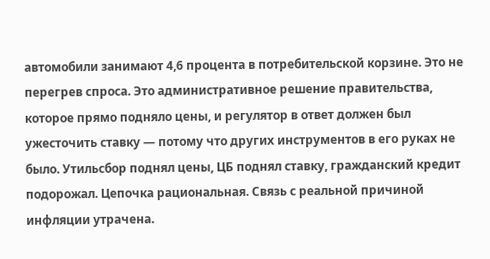автомобили занимают 4,6 процента в потребительской корзине. Это не перегрев спроса. Это административное решение правительства, которое прямо подняло цены, и регулятор в ответ должен был ужесточить ставку — потому что других инструментов в его руках не было. Утильсбор поднял цены, ЦБ поднял ставку, гражданский кредит подорожал. Цепочка рациональная. Связь с реальной причиной инфляции утрачена.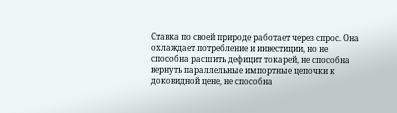Ставка по своей природе работает через спрос. Она охлаждает потребление и инвестиции, но не способна расшить дефицит токарей, не способна вернуть параллельные импортные цепочки к доковидной цене, не способна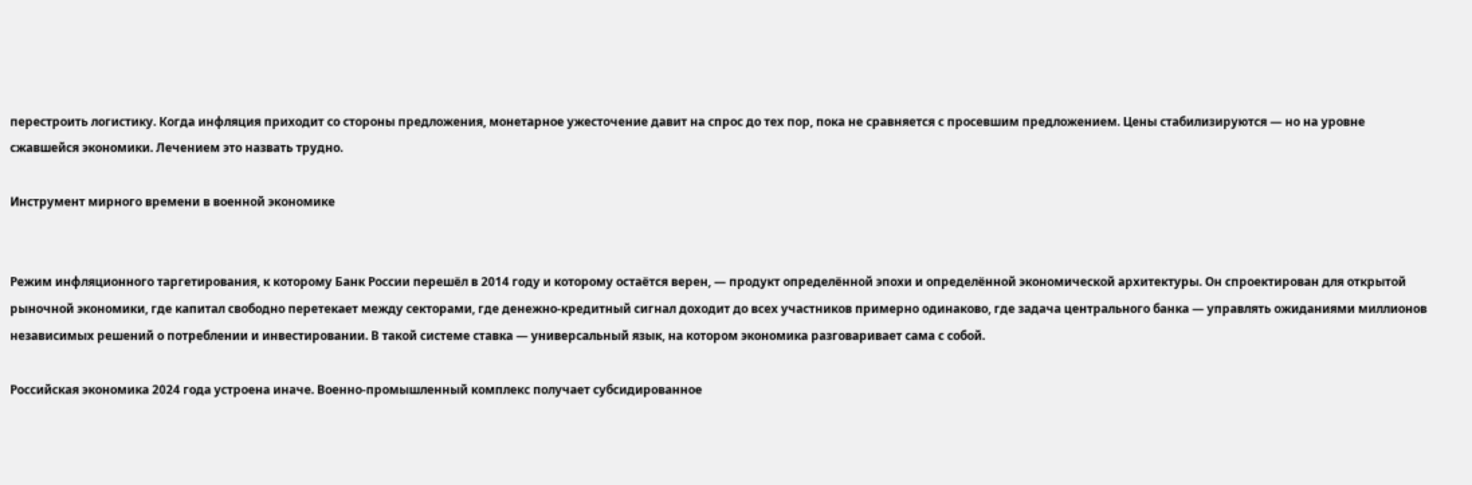перестроить логистику. Когда инфляция приходит со стороны предложения, монетарное ужесточение давит на спрос до тех пор, пока не сравняется с просевшим предложением. Цены стабилизируются — но на уровне сжавшейся экономики. Лечением это назвать трудно.

Инструмент мирного времени в военной экономике


Режим инфляционного таргетирования, к которому Банк России перешёл в 2014 году и которому остаётся верен, — продукт определённой эпохи и определённой экономической архитектуры. Он спроектирован для открытой рыночной экономики, где капитал свободно перетекает между секторами, где денежно-кредитный сигнал доходит до всех участников примерно одинаково, где задача центрального банка — управлять ожиданиями миллионов независимых решений о потреблении и инвестировании. В такой системе ставка — универсальный язык, на котором экономика разговаривает сама с собой.

Российская экономика 2024 года устроена иначе. Военно-промышленный комплекс получает субсидированное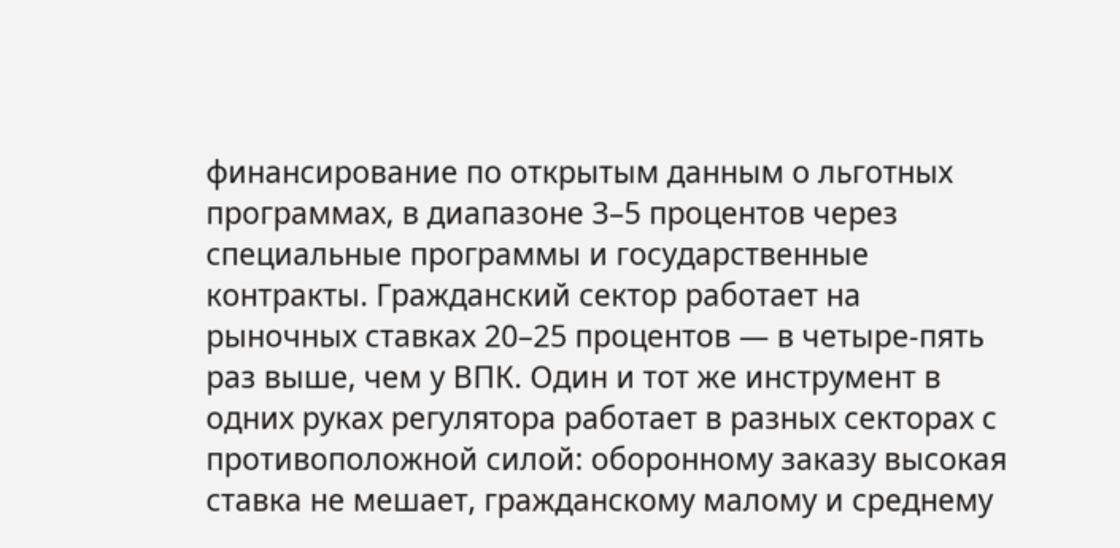финансирование по открытым данным о льготных программах, в диапазоне 3–5 процентов через специальные программы и государственные контракты. Гражданский сектор работает на рыночных ставках 20–25 процентов — в четыре-пять раз выше, чем у ВПК. Один и тот же инструмент в одних руках регулятора работает в разных секторах с противоположной силой: оборонному заказу высокая ставка не мешает, гражданскому малому и среднему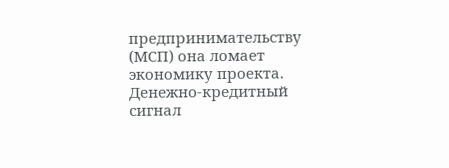предпринимательству (МСП) она ломает экономику проекта. Денежно-кредитный сигнал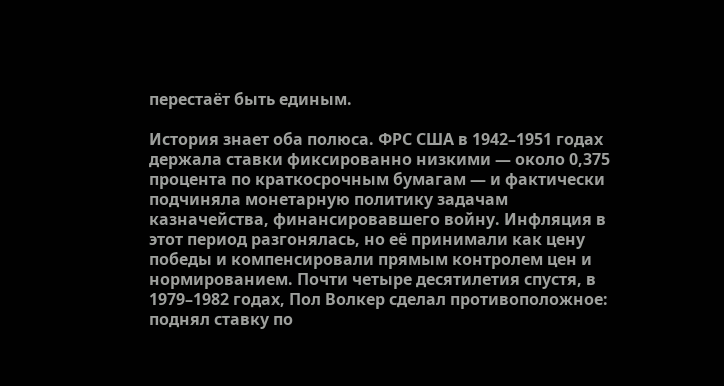перестаёт быть единым.

История знает оба полюса. ФРС США в 1942–1951 годах держала ставки фиксированно низкими — около 0,375 процента по краткосрочным бумагам — и фактически подчиняла монетарную политику задачам казначейства, финансировавшего войну. Инфляция в этот период разгонялась, но её принимали как цену победы и компенсировали прямым контролем цен и нормированием. Почти четыре десятилетия спустя, в 1979–1982 годах, Пол Волкер сделал противоположное: поднял ставку по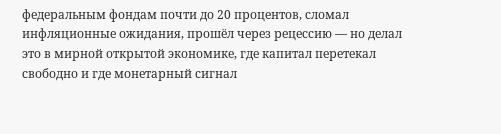федеральным фондам почти до 20 процентов, сломал инфляционные ожидания, прошёл через рецессию — но делал это в мирной открытой экономике, где капитал перетекал свободно и где монетарный сигнал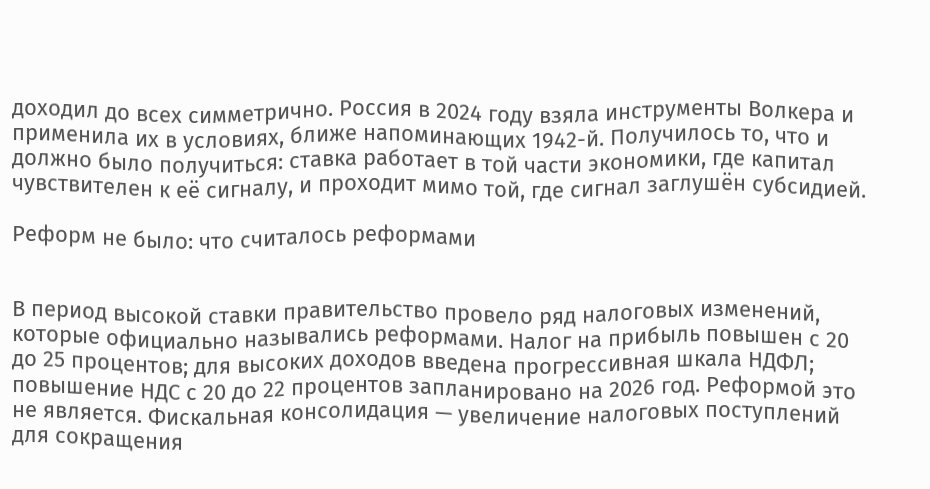доходил до всех симметрично. Россия в 2024 году взяла инструменты Волкера и применила их в условиях, ближе напоминающих 1942-й. Получилось то, что и должно было получиться: ставка работает в той части экономики, где капитал чувствителен к её сигналу, и проходит мимо той, где сигнал заглушён субсидией.

Реформ не было: что считалось реформами


В период высокой ставки правительство провело ряд налоговых изменений, которые официально назывались реформами. Налог на прибыль повышен с 20 до 25 процентов; для высоких доходов введена прогрессивная шкала НДФЛ; повышение НДС с 20 до 22 процентов запланировано на 2026 год. Реформой это не является. Фискальная консолидация — увеличение налоговых поступлений для сокращения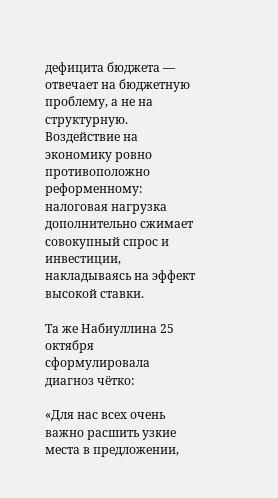дефицита бюджета — отвечает на бюджетную проблему, а не на структурную. Воздействие на экономику ровно противоположно реформенному: налоговая нагрузка дополнительно сжимает совокупный спрос и инвестиции, накладываясь на эффект высокой ставки.

Та же Набиуллина 25 октября сформулировала диагноз чётко:

«Для нас всех очень важно расшить узкие места в предложении,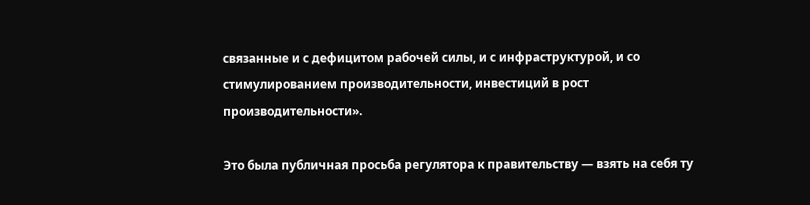связанные и с дефицитом рабочей силы, и с инфраструктурой, и со стимулированием производительности, инвестиций в рост производительности».

Это была публичная просьба регулятора к правительству — взять на себя ту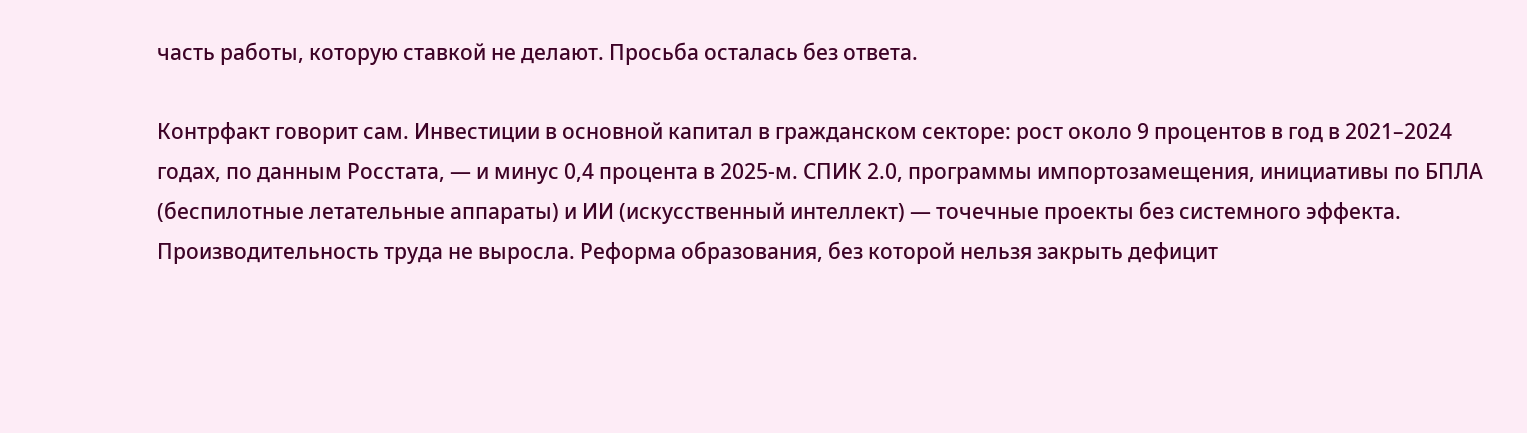часть работы, которую ставкой не делают. Просьба осталась без ответа.

Контрфакт говорит сам. Инвестиции в основной капитал в гражданском секторе: рост около 9 процентов в год в 2021–2024 годах, по данным Росстата, — и минус 0,4 процента в 2025-м. СПИК 2.0, программы импортозамещения, инициативы по БПЛА (беспилотные летательные аппараты) и ИИ (искусственный интеллект) — точечные проекты без системного эффекта. Производительность труда не выросла. Реформа образования, без которой нельзя закрыть дефицит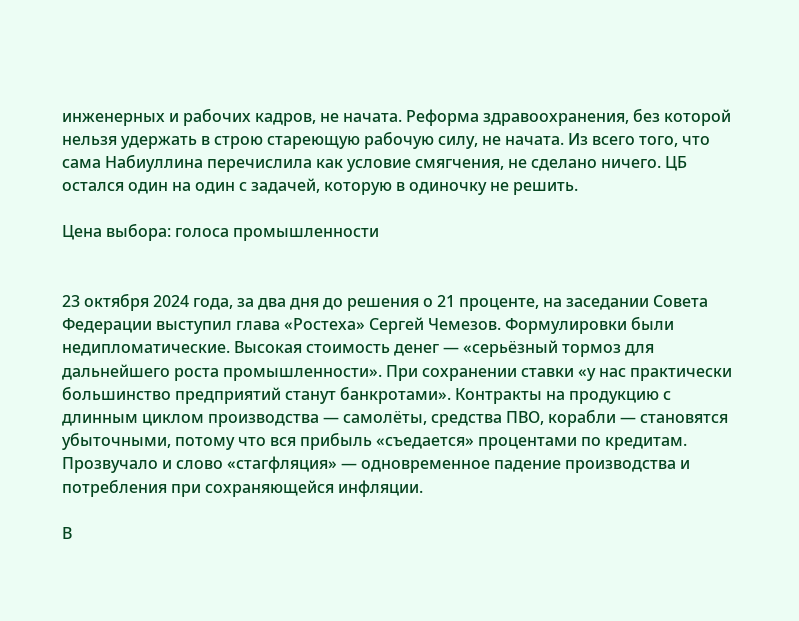инженерных и рабочих кадров, не начата. Реформа здравоохранения, без которой нельзя удержать в строю стареющую рабочую силу, не начата. Из всего того, что сама Набиуллина перечислила как условие смягчения, не сделано ничего. ЦБ остался один на один с задачей, которую в одиночку не решить.

Цена выбора: голоса промышленности


23 октября 2024 года, за два дня до решения о 21 проценте, на заседании Совета Федерации выступил глава «Ростеха» Сергей Чемезов. Формулировки были недипломатические. Высокая стоимость денег — «серьёзный тормоз для дальнейшего роста промышленности». При сохранении ставки «у нас практически большинство предприятий станут банкротами». Контракты на продукцию с длинным циклом производства — самолёты, средства ПВО, корабли — становятся убыточными, потому что вся прибыль «съедается» процентами по кредитам. Прозвучало и слово «стагфляция» — одновременное падение производства и потребления при сохраняющейся инфляции.

В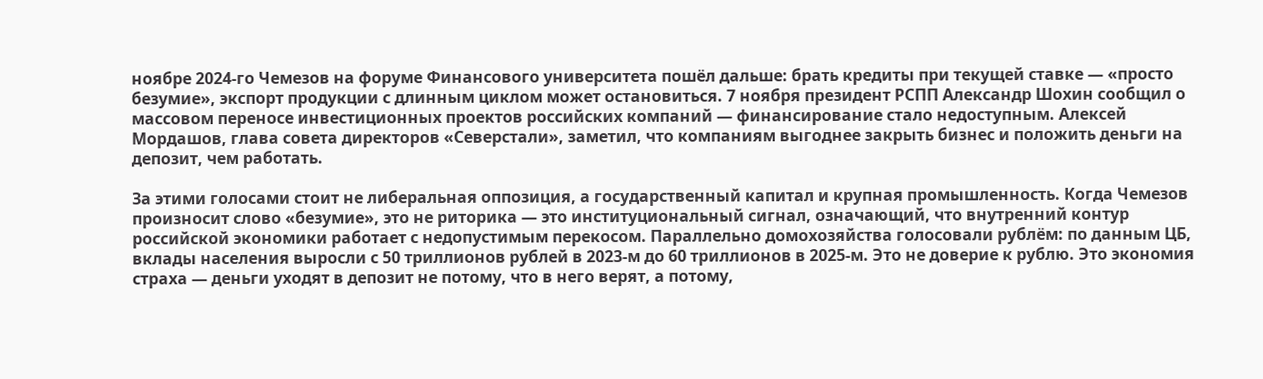ноябре 2024-го Чемезов на форуме Финансового университета пошёл дальше: брать кредиты при текущей ставке — «просто безумие», экспорт продукции с длинным циклом может остановиться. 7 ноября президент РСПП Александр Шохин сообщил о массовом переносе инвестиционных проектов российских компаний — финансирование стало недоступным. Алексей Мордашов, глава совета директоров «Северстали», заметил, что компаниям выгоднее закрыть бизнес и положить деньги на депозит, чем работать.

За этими голосами стоит не либеральная оппозиция, а государственный капитал и крупная промышленность. Когда Чемезов произносит слово «безумие», это не риторика — это институциональный сигнал, означающий, что внутренний контур российской экономики работает с недопустимым перекосом. Параллельно домохозяйства голосовали рублём: по данным ЦБ, вклады населения выросли с 50 триллионов рублей в 2023-м до 60 триллионов в 2025-м. Это не доверие к рублю. Это экономия страха — деньги уходят в депозит не потому, что в него верят, а потому,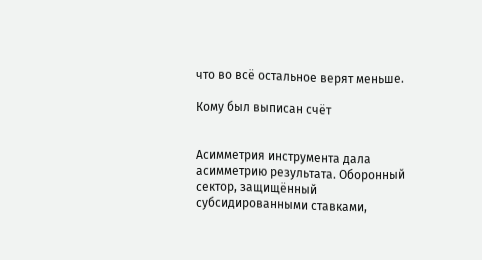что во всё остальное верят меньше.

Кому был выписан счёт


Асимметрия инструмента дала асимметрию результата. Оборонный сектор, защищённый субсидированными ставками,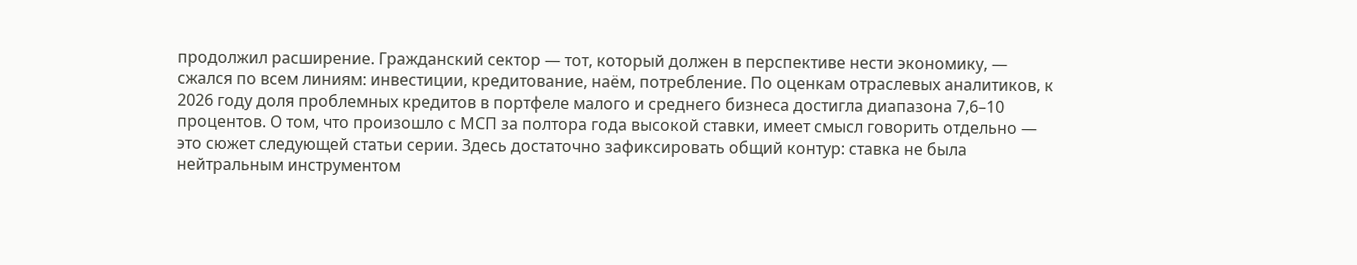продолжил расширение. Гражданский сектор — тот, который должен в перспективе нести экономику, — сжался по всем линиям: инвестиции, кредитование, наём, потребление. По оценкам отраслевых аналитиков, к 2026 году доля проблемных кредитов в портфеле малого и среднего бизнеса достигла диапазона 7,6–10 процентов. О том, что произошло с МСП за полтора года высокой ставки, имеет смысл говорить отдельно — это сюжет следующей статьи серии. Здесь достаточно зафиксировать общий контур: ставка не была нейтральным инструментом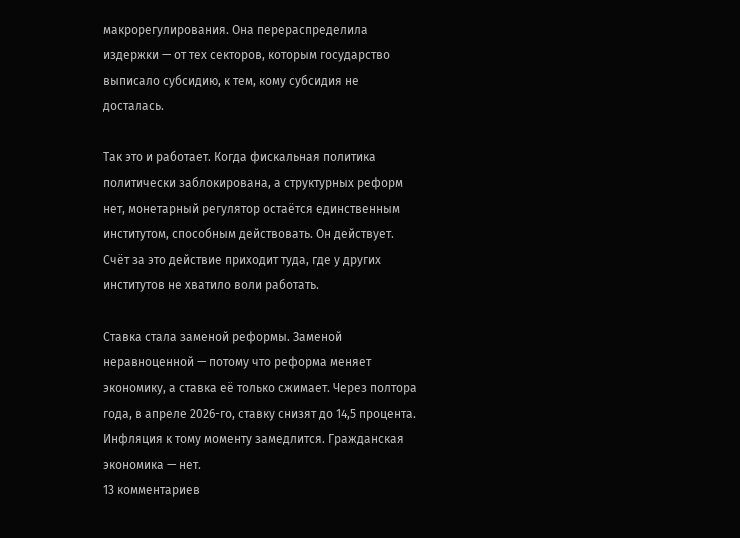макрорегулирования. Она перераспределила издержки — от тех секторов, которым государство выписало субсидию, к тем, кому субсидия не досталась.

Так это и работает. Когда фискальная политика политически заблокирована, а структурных реформ нет, монетарный регулятор остаётся единственным институтом, способным действовать. Он действует. Счёт за это действие приходит туда, где у других институтов не хватило воли работать.

Ставка стала заменой реформы. Заменой неравноценной — потому что реформа меняет экономику, а ставка её только сжимает. Через полтора года, в апреле 2026-го, ставку снизят до 14,5 процента. Инфляция к тому моменту замедлится. Гражданская экономика — нет.
13 комментариев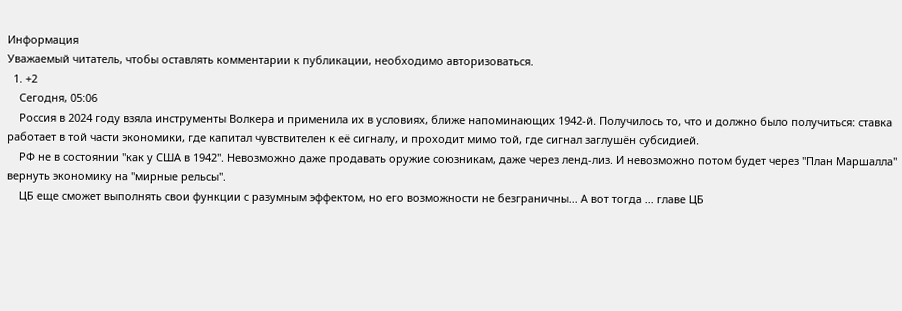Информация
Уважаемый читатель, чтобы оставлять комментарии к публикации, необходимо авторизоваться.
  1. +2
    Сегодня, 05:06
    Россия в 2024 году взяла инструменты Волкера и применила их в условиях, ближе напоминающих 1942-й. Получилось то, что и должно было получиться: ставка работает в той части экономики, где капитал чувствителен к её сигналу, и проходит мимо той, где сигнал заглушён субсидией.
    РФ не в состоянии "как у США в 1942". Невозможно даже продавать оружие союзникам, даже через ленд-лиз. И невозможно потом будет через "План Маршалла" вернуть экономику на "мирные рельсы".
    ЦБ еще сможет выполнять свои функции с разумным эффектом, но его возможности не безграничны... А вот тогда ... главе ЦБ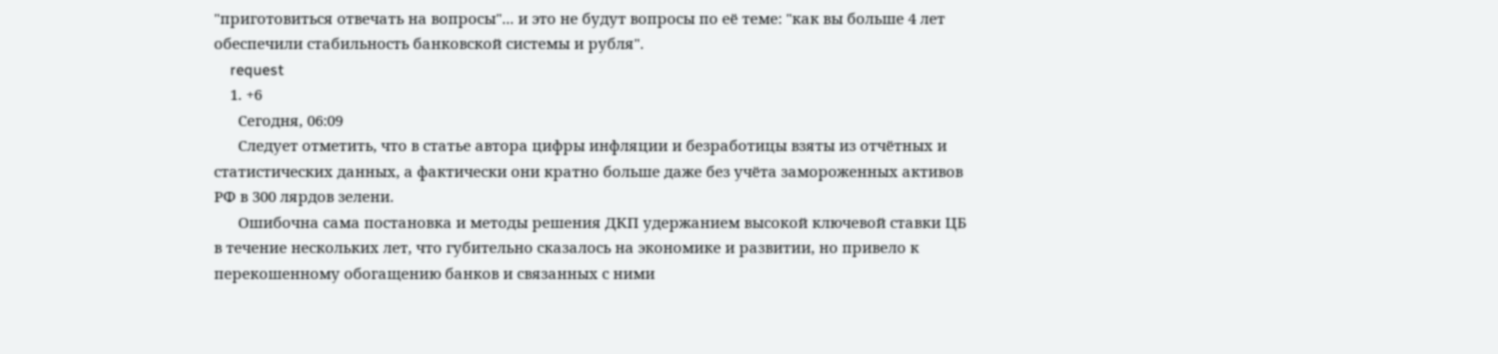"приготовиться отвечать на вопросы"... и это не будут вопросы по её теме: "как вы больше 4 лет обеспечили стабильность банковской системы и рубля".
    request
    1. +6
      Сегодня, 06:09
      Следует отметить, что в статье автора цифры инфляции и безработицы взяты из отчётных и статистических данных, а фактически они кратно больше даже без учёта замороженных активов РФ в 300 лярдов зелени.
      Ошибочна сама постановка и методы решения ДКП удержанием высокой ключевой ставки ЦБ в течение нескольких лет, что губительно сказалось на экономике и развитии, но привело к перекошенному обогащению банков и связанных с ними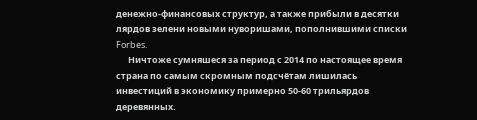денежно-финансовых структур, а также прибыли в десятки лярдов зелени новыми нуворишами, пополнившими списки Forbes.
      Ничтоже сумняшеся за период с 2014 по настоящее время страна по самым скромным подсчётам лишилась инвестиций в экономику примерно 50-60 трильярдов деревянных.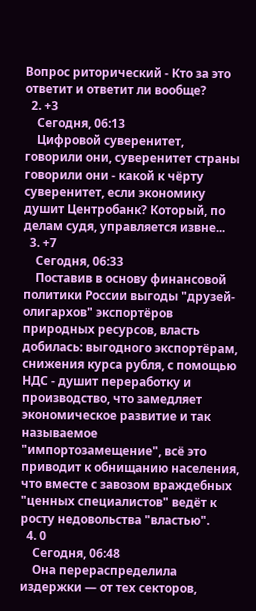Вопрос риторический - Кто за это ответит и ответит ли вообще?
  2. +3
    Сегодня, 06:13
    Цифровой суверенитет, говорили они, суверенитет страны говорили они - какой к чёрту суверенитет, если экономику душит Центробанк? Который, по делам судя, управляется извне...
  3. +7
    Сегодня, 06:33
    Поставив в основу финансовой политики России выгоды "друзей-олигархов" экспортёров природных ресурсов, власть добилась: выгодного экспортёрам, снижения курса рубля, с помощью НДС - душит переработку и производство, что замедляет экономическое развитие и так называемое "импортозамещение", всё это приводит к обнищанию населения, что вместе с завозом враждебных "ценных специалистов" ведёт к росту недовольства "властью".
  4. 0
    Сегодня, 06:48
    Она перераспределила издержки — от тех секторов,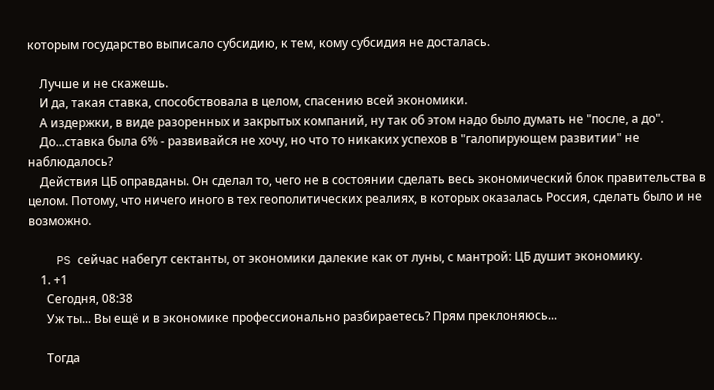которым государство выписало субсидию, к тем, кому субсидия не досталась.

    Лучше и не скажешь.
    И да, такая ставка, способствовала в целом, спасению всей экономики.
    А издержки, в виде разоренных и закрытых компаний, ну так об этом надо было думать не "после, а до".
    До...ставка была 6% - развивайся не хочу, но что то никаких успехов в "галопирующем развитии" не наблюдалось?
    Действия ЦБ оправданы. Он сделал то, чего не в состоянии сделать весь экономический блок правительства в целом. Потому, что ничего иного в тех геополитических реалиях, в которых оказалась Россия, сделать было и не возможно.

    PS сейчас набегут сектанты, от экономики далекие как от луны, с мантрой: ЦБ душит экономику.
    1. +1
      Сегодня, 08:38
      Уж ты... Вы ещё и в экономике профессионально разбираетесь? Прям преклоняюсь...

      Тогда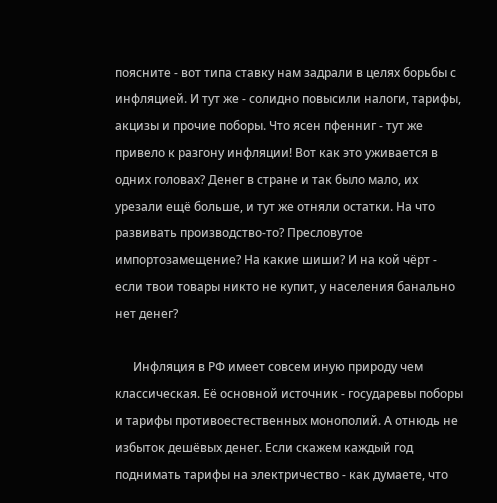поясните - вот типа ставку нам задрали в целях борьбы с инфляцией. И тут же - солидно повысили налоги, тарифы, акцизы и прочие поборы. Что ясен пфенниг - тут же привело к разгону инфляции! Вот как это уживается в одних головах? Денег в стране и так было мало, их урезали ещё больше, и тут же отняли остатки. На что развивать производство-то? Пресловутое импортозамещение? На какие шиши? И на кой чёрт - если твои товары никто не купит, у населения банально нет денег?

      Инфляция в РФ имеет совсем иную природу чем классическая. Её основной источник - государевы поборы и тарифы противоестественных монополий. А отнюдь не избыток дешёвых денег. Если скажем каждый год поднимать тарифы на электричество - как думаете, что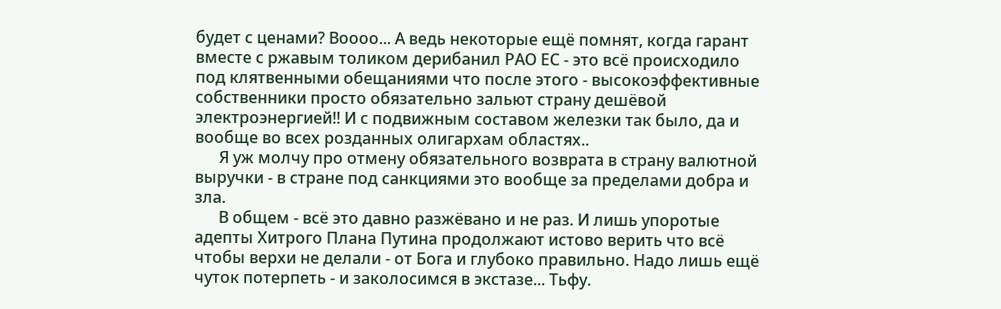будет с ценами? Воооо... А ведь некоторые ещё помнят, когда гарант вместе с ржавым толиком дерибанил РАО ЕС - это всё происходило под клятвенными обещаниями что после этого - высокоэффективные собственники просто обязательно зальют страну дешёвой электроэнергией!! И с подвижным составом железки так было, да и вообще во всех розданных олигархам областях..
      Я уж молчу про отмену обязательного возврата в страну валютной выручки - в стране под санкциями это вообще за пределами добра и зла.
      В общем - всё это давно разжёвано и не раз. И лишь упоротые адепты Хитрого Плана Путина продолжают истово верить что всё чтобы верхи не делали - от Бога и глубоко правильно. Надо лишь ещё чуток потерпеть - и заколосимся в экстазе... Тьфу.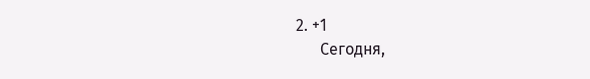2. +1
      Сегодня,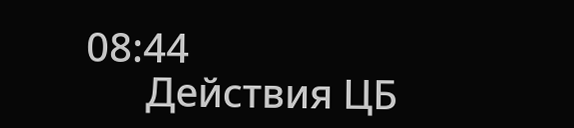08:44
      Действия ЦБ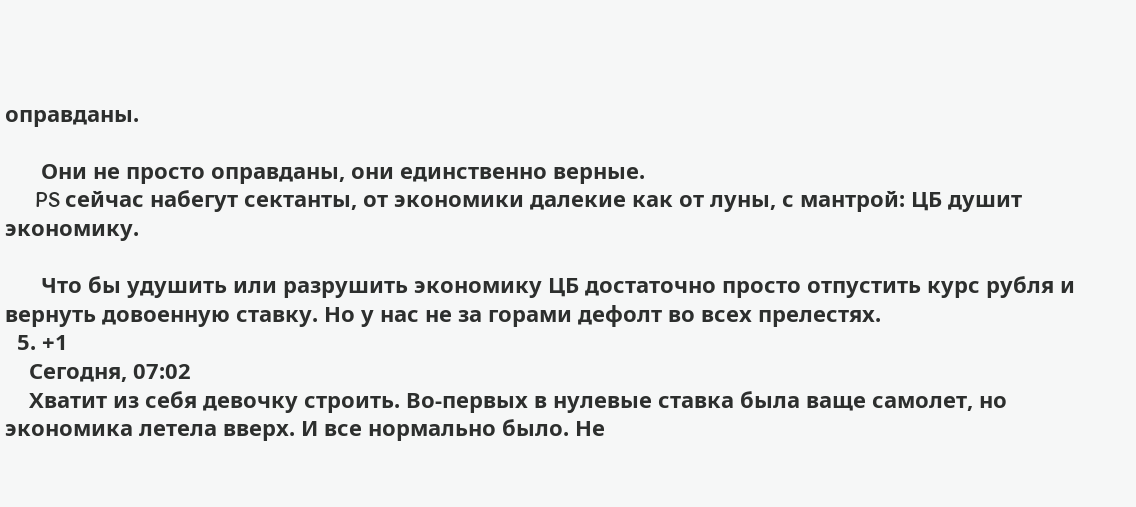оправданы.

      Они не просто оправданы, они единственно верные.
      PS сейчас набегут сектанты, от экономики далекие как от луны, с мантрой: ЦБ душит экономику.

      Что бы удушить или разрушить экономику ЦБ достаточно просто отпустить курс рубля и вернуть довоенную ставку. Но у нас не за горами дефолт во всех прелестях.
  5. +1
    Сегодня, 07:02
    Хватит из себя девочку строить. Во-первых в нулевые ставка была ваще самолет, но экономика летела вверх. И все нормально было. Не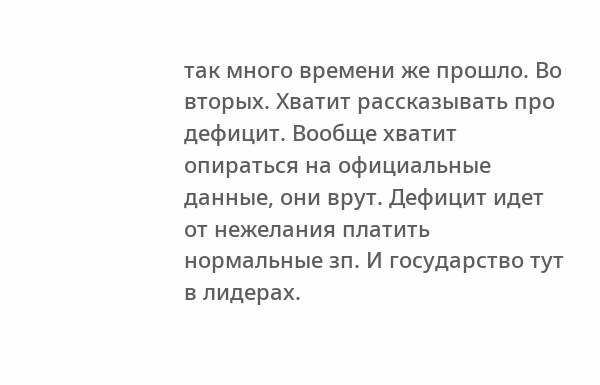так много времени же прошло. Во вторых. Хватит рассказывать про дефицит. Вообще хватит опираться на официальные данные, они врут. Дефицит идет от нежелания платить нормальные зп. И государство тут в лидерах.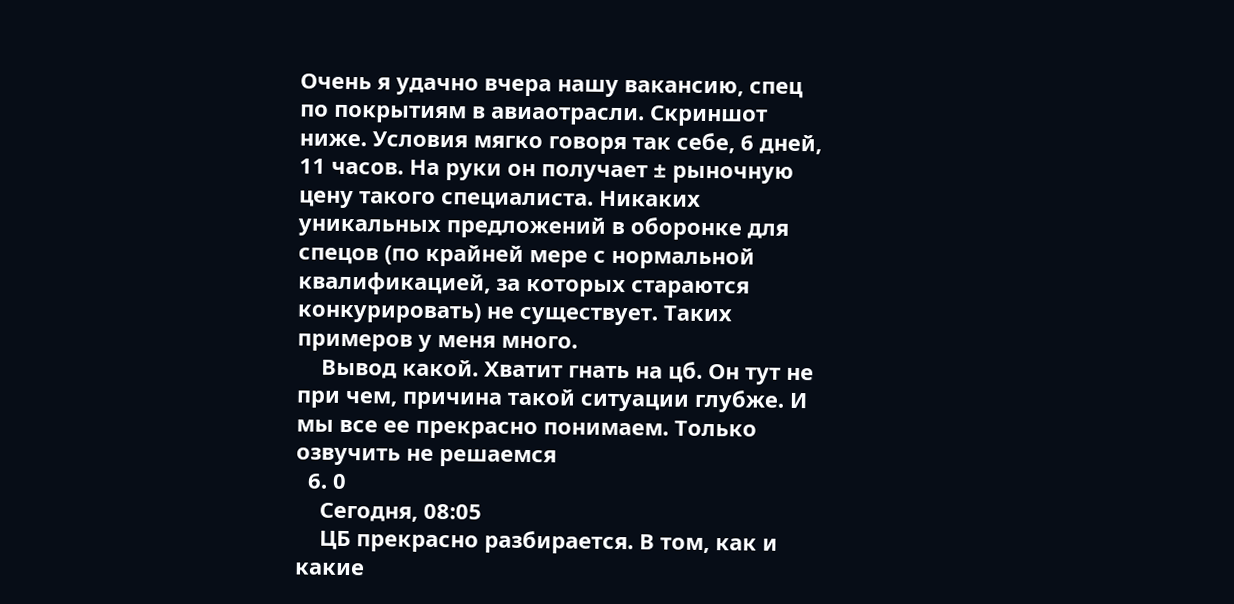Очень я удачно вчера нашу вакансию, спец по покрытиям в авиаотрасли. Скриншот ниже. Условия мягко говоря так себе, 6 дней, 11 часов. На руки он получает ± рыночную цену такого специалиста. Никаких уникальных предложений в оборонке для спецов (по крайней мере с нормальной квалификацией, за которых стараются конкурировать) не существует. Таких примеров у меня много.
    Вывод какой. Хватит гнать на цб. Он тут не при чем, причина такой ситуации глубже. И мы все ее прекрасно понимаем. Только озвучить не решаемся
  6. 0
    Сегодня, 08:05
    ЦБ прекрасно разбирается. В том, как и какие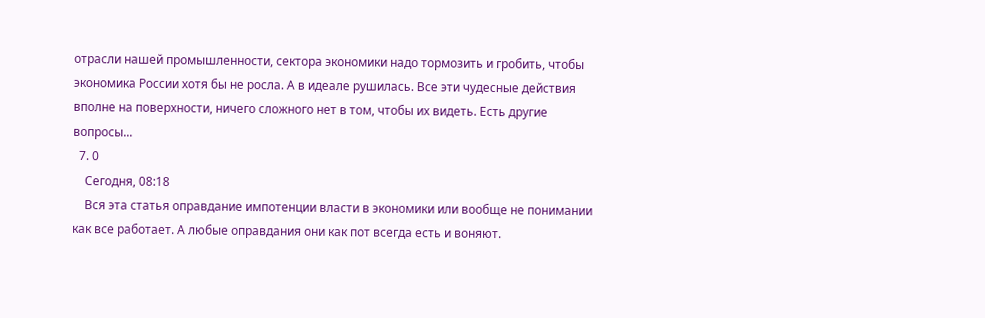отрасли нашей промышленности, сектора экономики надо тормозить и гробить, чтобы экономика России хотя бы не росла. А в идеале рушилась. Все эти чудесные действия вполне на поверхности, ничего сложного нет в том, чтобы их видеть. Есть другие вопросы...
  7. 0
    Сегодня, 08:18
    Вся эта статья оправдание импотенции власти в экономики или вообще не понимании как все работает. А любые оправдания они как пот всегда есть и воняют.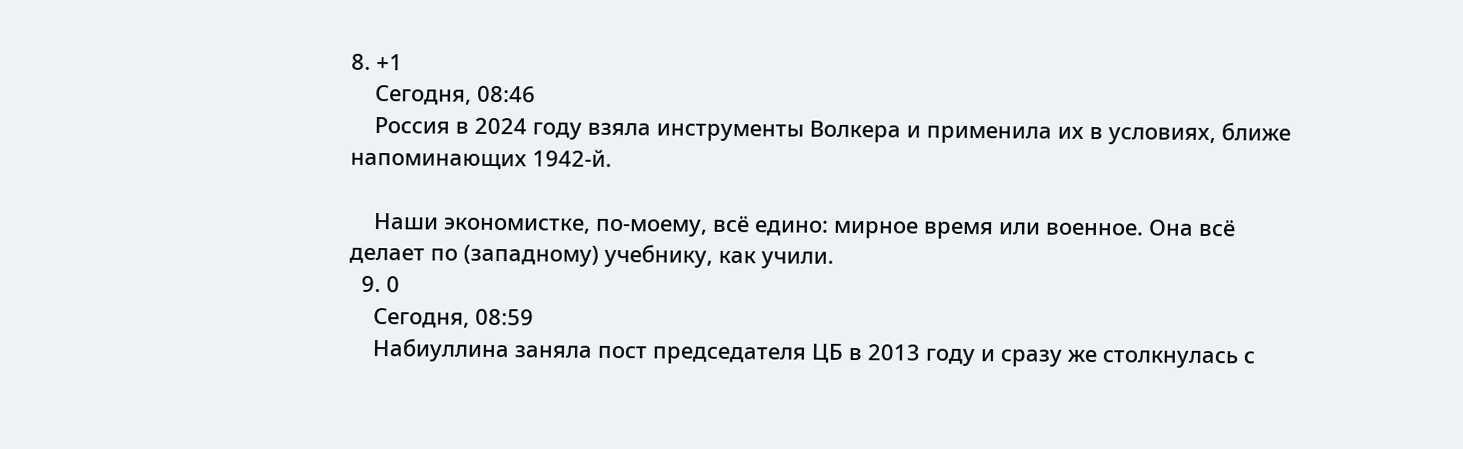8. +1
    Сегодня, 08:46
    Россия в 2024 году взяла инструменты Волкера и применила их в условиях, ближе напоминающих 1942-й.

    Наши экономистке, по-моему, всё едино: мирное время или военное. Она всё делает по (западному) учебнику, как учили.
  9. 0
    Сегодня, 08:59
    Набиуллина заняла пост председателя ЦБ в 2013 году и сразу же столкнулась с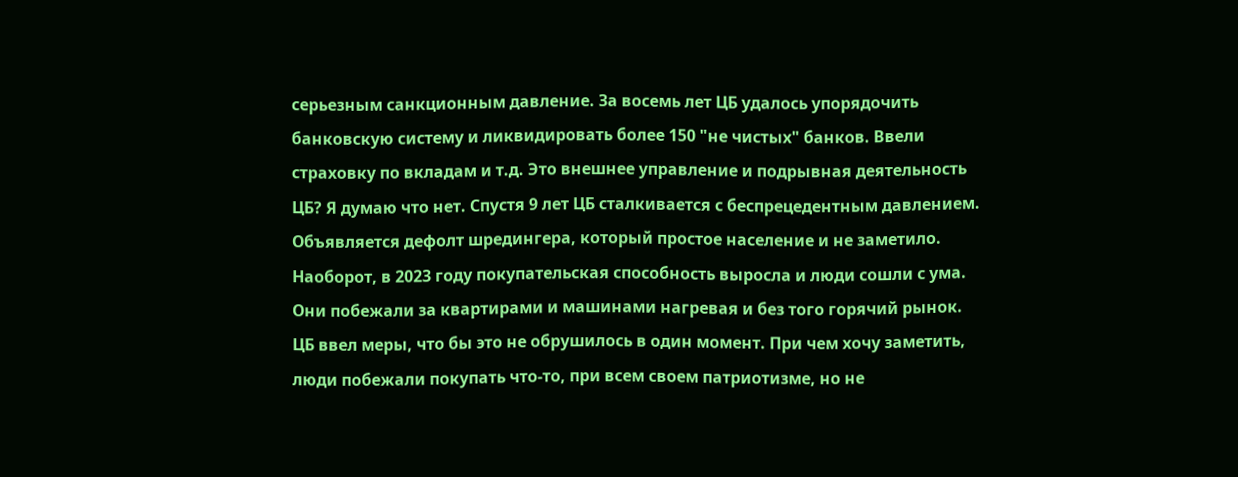серьезным санкционным давление. За восемь лет ЦБ удалось упорядочить банковскую систему и ликвидировать более 150 "не чистых" банков. Ввели страховку по вкладам и т.д. Это внешнее управление и подрывная деятельность ЦБ? Я думаю что нет. Спустя 9 лет ЦБ сталкивается с беспрецедентным давлением. Объявляется дефолт шредингера, который простое население и не заметило. Наоборот, в 2023 году покупательская способность выросла и люди сошли с ума. Они побежали за квартирами и машинами нагревая и без того горячий рынок. ЦБ ввел меры, что бы это не обрушилось в один момент. При чем хочу заметить, люди побежали покупать что-то, при всем своем патриотизме, но не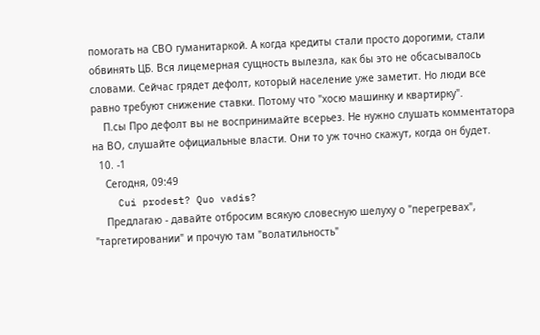помогать на СВО гуманитаркой. А когда кредиты стали просто дорогими, стали обвинять ЦБ. Вся лицемерная сущность вылезла, как бы это не обсасывалось словами. Сейчас грядет дефолт, который население уже заметит. Но люди все равно требуют снижение ставки. Потому что "хосю машинку и квартирку".
    П.сы Про дефолт вы не воспринимайте всерьез. Не нужно слушать комментатора на ВО, слушайте официальные власти. Они то уж точно скажут, когда он будет.
  10. -1
    Сегодня, 09:49
    Cui prodest? Quo vadis?
    Предлагаю - давайте отбросим всякую словесную шелуху о "перегревах", "таргетировании" и прочую там "волатильность"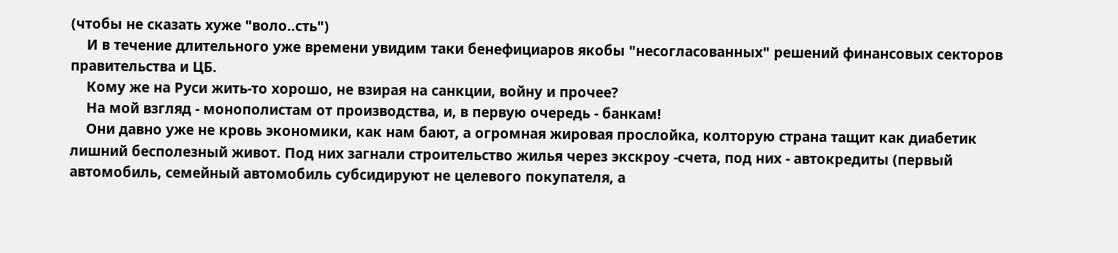(чтобы не сказать хуже "воло..сть")
    И в течение длительного уже времени увидим таки бенефициаров якобы "несогласованных" решений финансовых секторов правительства и ЦБ.
    Кому же на Руси жить-то хорошо, не взирая на санкции, войну и прочее?
    На мой взгляд - монополистам от производства, и, в первую очередь - банкам!
    Они давно уже не кровь экономики, как нам бают, а огромная жировая прослойка, колторую страна тащит как диабетик лишний бесполезный живот. Под них загнали строительство жилья через экскроу -счета, под них - автокредиты (первый автомобиль, семейный автомобиль субсидируют не целевого покупателя, а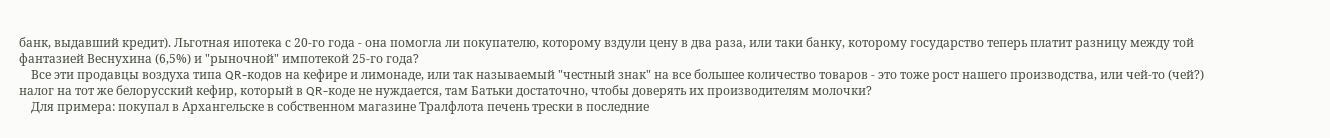банк, выдавший кредит). Льготная ипотека с 20-го года - она помогла ли покупателю, которому вздули цену в два раза, или таки банку, которому государство теперь платит разницу между той фантазией Веснухина (6,5%) и "рыночной" импотекой 25-го года?
    Все эти продавцы воздуха типа QR-кодов на кефире и лимонаде, или так называемый "честный знак" на все большее количество товаров - это тоже рост нашего производства, или чей-то (чей?) налог на тот же белорусский кефир, который в QR-коде не нуждается, там Батьки достаточно, чтобы доверять их производителям молочки?
    Для примера: покупал в Архангельске в собственном магазине Тралфлота печень трески в последние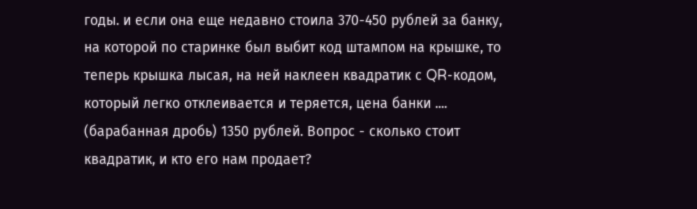годы. и если она еще недавно стоила 370-450 рублей за банку, на которой по старинке был выбит код штампом на крышке, то теперь крышка лысая, на ней наклеен квадратик с QR-кодом, который легко отклеивается и теряется, цена банки .... (барабанная дробь) 1350 рублей. Вопрос - сколько стоит квадратик, и кто его нам продает?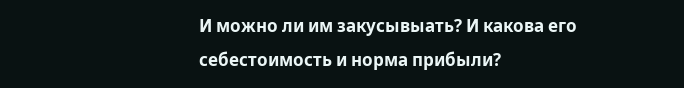И можно ли им закусывыать? И какова его себестоимость и норма прибыли?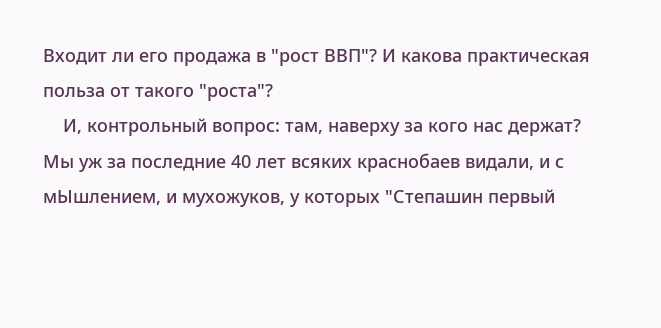Входит ли его продажа в "рост ВВП"? И какова практическая польза от такого "роста"?
    И, контрольный вопрос: там, наверху за кого нас держат? Мы уж за последние 40 лет всяких краснобаев видали, и с мЫшлением, и мухожуков, у которых "Степашин первый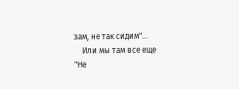зам, не так сидим"...
    Или мы там все еще "Не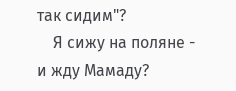так сидим"?
    Я сижу на поляне - и жду Мамаду?